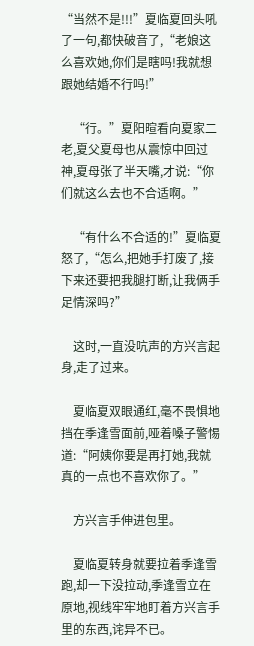“当然不是!!!”夏临夏回头吼了一句,都快破音了,“老娘这么喜欢她,你们是瞎吗!我就想跟她结婚不行吗!”

    “行。”夏阳暄看向夏家二老,夏父夏母也从震惊中回过神,夏母张了半天嘴,才说:“你们就这么去也不合适啊。”

    “有什么不合适的!”夏临夏怒了,“怎么,把她手打废了,接下来还要把我腿打断,让我俩手足情深吗?”

    这时,一直没吭声的方兴言起身,走了过来。

    夏临夏双眼通红,毫不畏惧地挡在季逢雪面前,哑着嗓子警惕道:“阿姨你要是再打她,我就真的一点也不喜欢你了。”

    方兴言手伸进包里。

    夏临夏转身就要拉着季逢雪跑,却一下没拉动,季逢雪立在原地,视线牢牢地盯着方兴言手里的东西,诧异不已。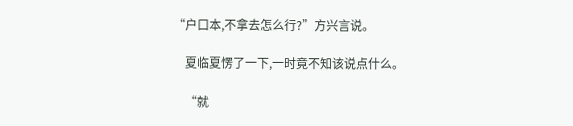“户口本,不拿去怎么行?”方兴言说。

    夏临夏愣了一下,一时竟不知该说点什么。

    “就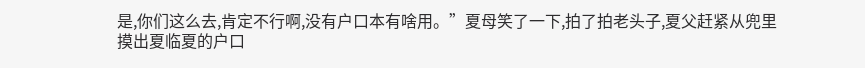是,你们这么去,肯定不行啊,没有户口本有啥用。”夏母笑了一下,拍了拍老头子,夏父赶紧从兜里摸出夏临夏的户口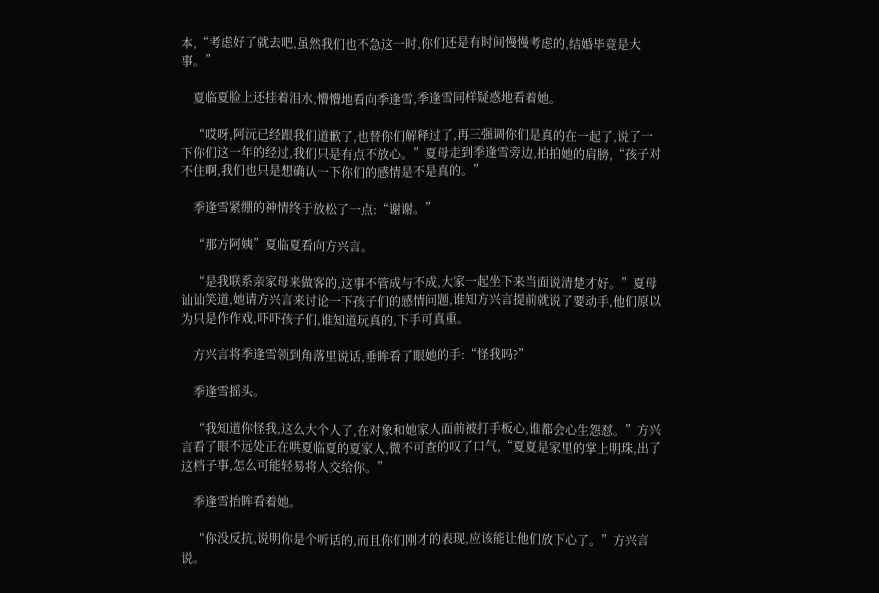本,“考虑好了就去吧,虽然我们也不急这一时,你们还是有时间慢慢考虑的,结婚毕竟是大事。”

    夏临夏脸上还挂着泪水,懵懵地看向季逢雪,季逢雪同样疑惑地看着她。

    “哎呀,阿沅已经跟我们道歉了,也替你们解释过了,再三强调你们是真的在一起了,说了一下你们这一年的经过,我们只是有点不放心。”夏母走到季逢雪旁边,拍拍她的肩膀,“孩子对不住啊,我们也只是想确认一下你们的感情是不是真的。”

    季逢雪紧绷的神情终于放松了一点:“谢谢。”

    “那方阿姨”夏临夏看向方兴言。

    “是我联系亲家母来做客的,这事不管成与不成,大家一起坐下来当面说清楚才好。”夏母讪讪笑道,她请方兴言来讨论一下孩子们的感情问题,谁知方兴言提前就说了要动手,他们原以为只是作作戏,吓吓孩子们,谁知道玩真的,下手可真重。

    方兴言将季逢雪领到角落里说话,垂眸看了眼她的手:“怪我吗?”

    季逢雪摇头。

    “我知道你怪我,这么大个人了,在对象和她家人面前被打手板心,谁都会心生怨怼。”方兴言看了眼不远处正在哄夏临夏的夏家人,微不可查的叹了口气,“夏夏是家里的掌上明珠,出了这档子事,怎么可能轻易将人交给你。”

    季逢雪抬眸看着她。

    “你没反抗,说明你是个听话的,而且你们刚才的表现,应该能让他们放下心了。”方兴言说。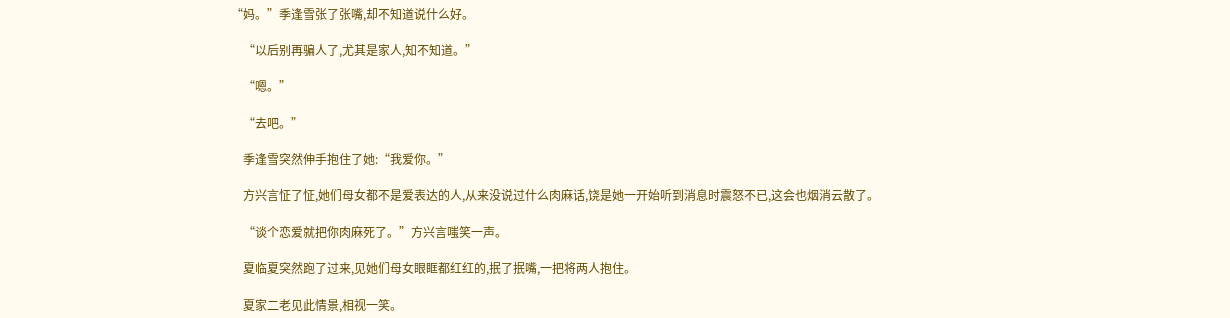“妈。”季逢雪张了张嘴,却不知道说什么好。

    “以后别再骗人了,尤其是家人,知不知道。”

    “嗯。”

    “去吧。”

    季逢雪突然伸手抱住了她:“我爱你。”

    方兴言怔了怔,她们母女都不是爱表达的人,从来没说过什么肉麻话,饶是她一开始听到消息时震怒不已,这会也烟消云散了。

    “谈个恋爱就把你肉麻死了。”方兴言嗤笑一声。

    夏临夏突然跑了过来,见她们母女眼眶都红红的,抿了抿嘴,一把将两人抱住。

    夏家二老见此情景,相视一笑。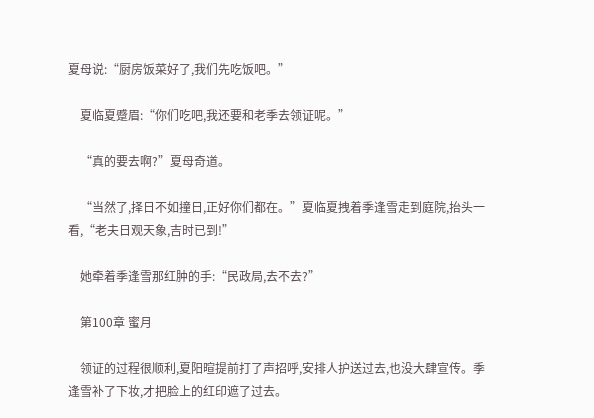夏母说:“厨房饭菜好了,我们先吃饭吧。”

    夏临夏蹙眉:“你们吃吧,我还要和老季去领证呢。”

    “真的要去啊?”夏母奇道。

    “当然了,择日不如撞日,正好你们都在。”夏临夏拽着季逢雪走到庭院,抬头一看,“老夫日观天象,吉时已到!”

    她牵着季逢雪那红肿的手:“民政局,去不去?”

    第100章 蜜月

    领证的过程很顺利,夏阳暄提前打了声招呼,安排人护送过去,也没大肆宣传。季逢雪补了下妆,才把脸上的红印遮了过去。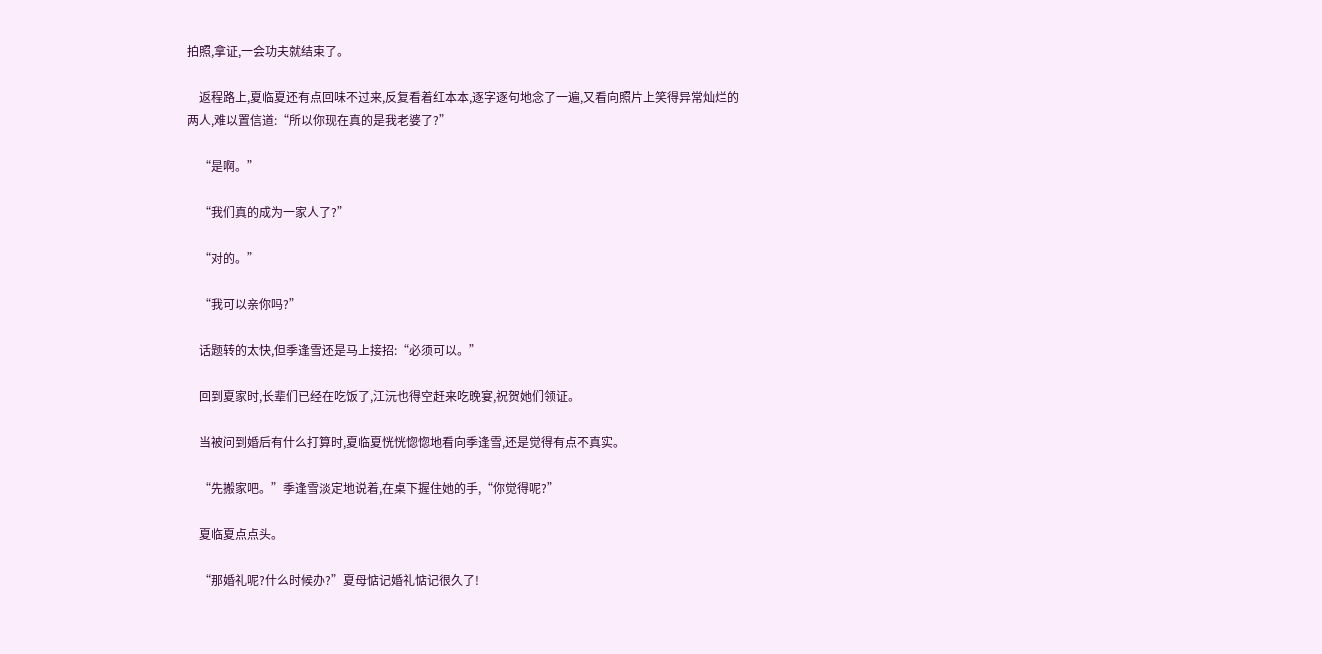拍照,拿证,一会功夫就结束了。

    返程路上,夏临夏还有点回味不过来,反复看着红本本,逐字逐句地念了一遍,又看向照片上笑得异常灿烂的两人,难以置信道:“所以你现在真的是我老婆了?”

    “是啊。”

    “我们真的成为一家人了?”

    “对的。”

    “我可以亲你吗?”

    话题转的太快,但季逢雪还是马上接招:“必须可以。”

    回到夏家时,长辈们已经在吃饭了,江沅也得空赶来吃晚宴,祝贺她们领证。

    当被问到婚后有什么打算时,夏临夏恍恍惚惚地看向季逢雪,还是觉得有点不真实。

    “先搬家吧。”季逢雪淡定地说着,在桌下握住她的手,“你觉得呢?”

    夏临夏点点头。

    “那婚礼呢?什么时候办?”夏母惦记婚礼惦记很久了!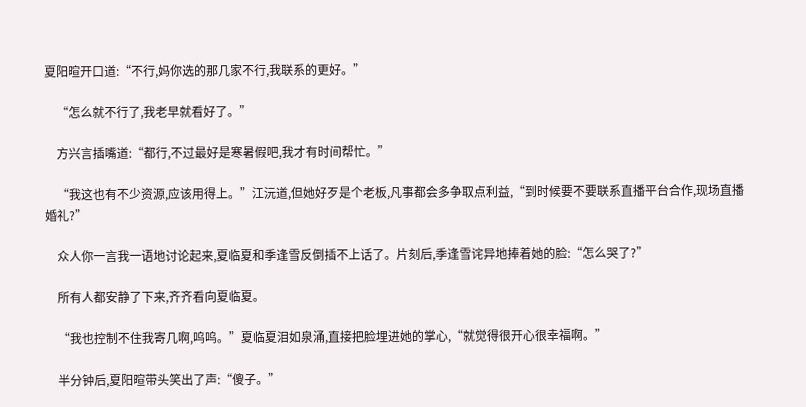夏阳暄开口道:“不行,妈你选的那几家不行,我联系的更好。”

    “怎么就不行了,我老早就看好了。”

    方兴言插嘴道:“都行,不过最好是寒暑假吧,我才有时间帮忙。”

    “我这也有不少资源,应该用得上。”江沅道,但她好歹是个老板,凡事都会多争取点利益,“到时候要不要联系直播平台合作,现场直播婚礼?”

    众人你一言我一语地讨论起来,夏临夏和季逢雪反倒插不上话了。片刻后,季逢雪诧异地捧着她的脸:“怎么哭了?”

    所有人都安静了下来,齐齐看向夏临夏。

    “我也控制不住我寄几啊,呜呜。”夏临夏泪如泉涌,直接把脸埋进她的掌心,“就觉得很开心很幸福啊。”

    半分钟后,夏阳暄带头笑出了声:“傻子。”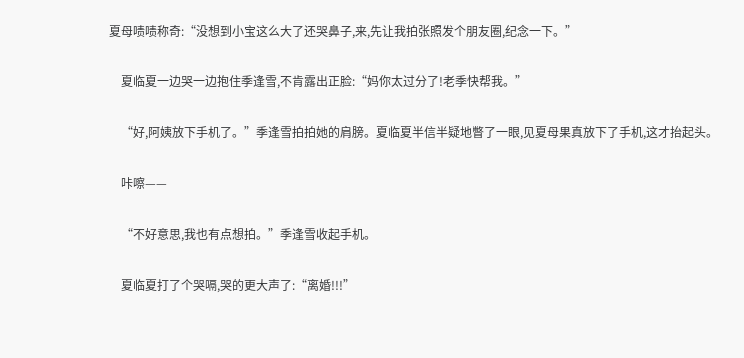夏母啧啧称奇:“没想到小宝这么大了还哭鼻子,来,先让我拍张照发个朋友圈,纪念一下。”

    夏临夏一边哭一边抱住季逢雪,不肯露出正脸:“妈你太过分了!老季快帮我。”

    “好,阿姨放下手机了。”季逢雪拍拍她的肩膀。夏临夏半信半疑地瞥了一眼,见夏母果真放下了手机,这才抬起头。

    咔嚓——

    “不好意思,我也有点想拍。”季逢雪收起手机。

    夏临夏打了个哭嗝,哭的更大声了:“离婚!!!”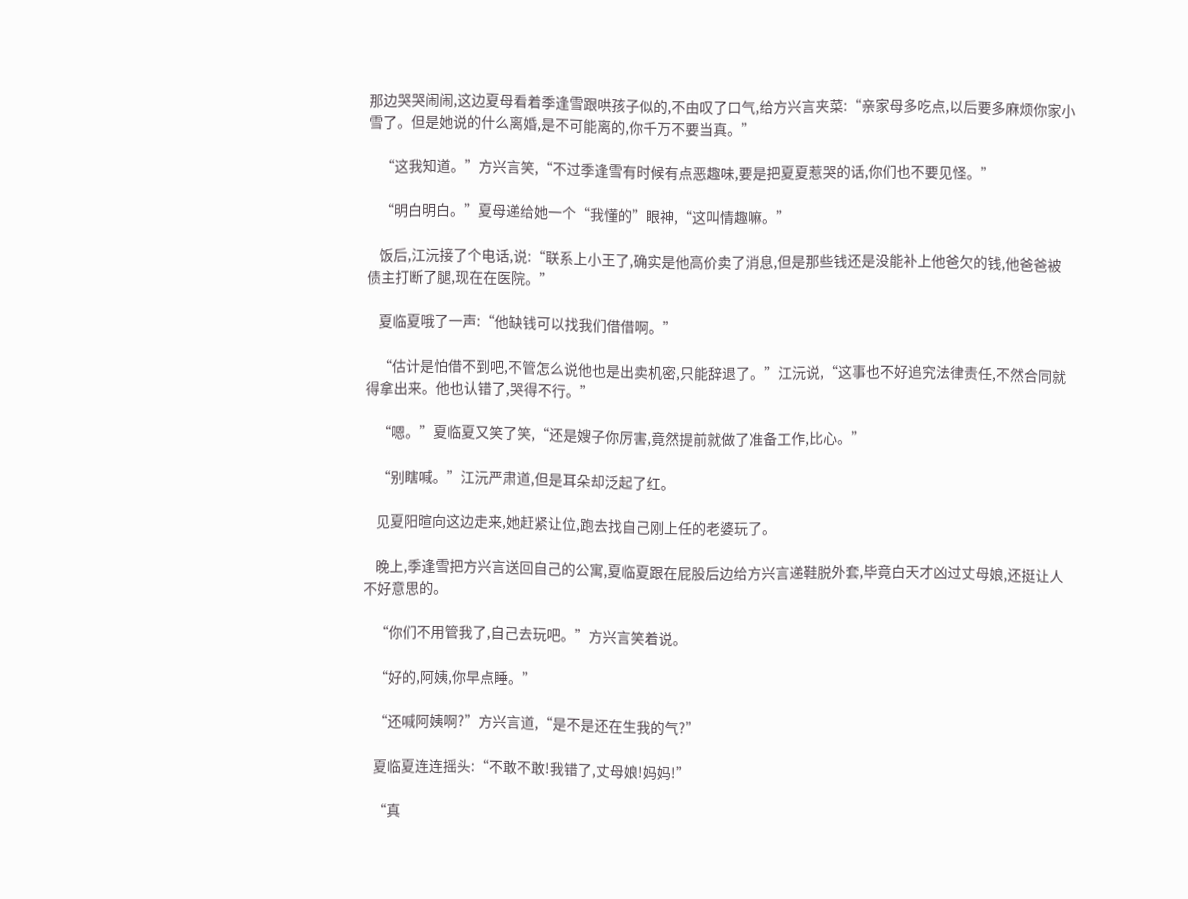那边哭哭闹闹,这边夏母看着季逢雪跟哄孩子似的,不由叹了口气,给方兴言夹菜:“亲家母多吃点,以后要多麻烦你家小雪了。但是她说的什么离婚,是不可能离的,你千万不要当真。”

    “这我知道。”方兴言笑,“不过季逢雪有时候有点恶趣味,要是把夏夏惹哭的话,你们也不要见怪。”

    “明白明白。”夏母递给她一个“我懂的”眼神,“这叫情趣嘛。”

    饭后,江沅接了个电话,说:“联系上小王了,确实是他高价卖了消息,但是那些钱还是没能补上他爸欠的钱,他爸爸被债主打断了腿,现在在医院。”

    夏临夏哦了一声:“他缺钱可以找我们借借啊。”

    “估计是怕借不到吧,不管怎么说他也是出卖机密,只能辞退了。”江沅说,“这事也不好追究法律责任,不然合同就得拿出来。他也认错了,哭得不行。”

    “嗯。”夏临夏又笑了笑,“还是嫂子你厉害,竟然提前就做了准备工作,比心。”

    “别瞎喊。”江沅严肃道,但是耳朵却泛起了红。

    见夏阳暄向这边走来,她赶紧让位,跑去找自己刚上任的老婆玩了。

    晚上,季逢雪把方兴言送回自己的公寓,夏临夏跟在屁股后边给方兴言递鞋脱外套,毕竟白天才凶过丈母娘,还挺让人不好意思的。

    “你们不用管我了,自己去玩吧。”方兴言笑着说。

    “好的,阿姨,你早点睡。”

    “还喊阿姨啊?”方兴言道,“是不是还在生我的气?”

    夏临夏连连摇头:“不敢不敢!我错了,丈母娘!妈妈!”

    “真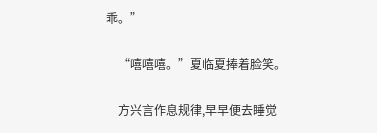乖。”

    “嘻嘻嘻。”夏临夏捧着脸笑。

    方兴言作息规律,早早便去睡觉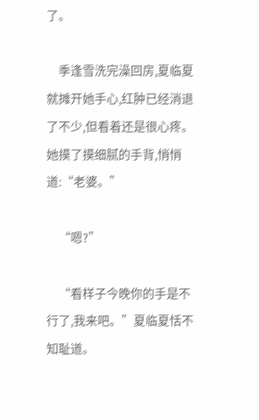了。

    季逢雪洗完澡回房,夏临夏就摊开她手心,红肿已经消退了不少,但看着还是很心疼。她摸了摸细腻的手背,悄悄道:“老婆。”

    “嗯?”

    “看样子今晚你的手是不行了,我来吧。”夏临夏恬不知耻道。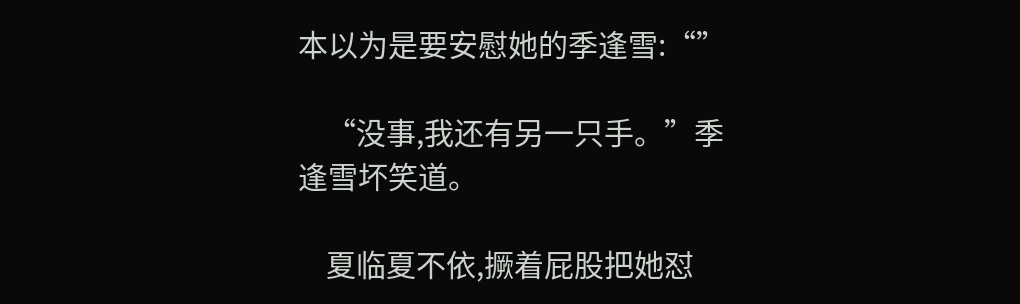本以为是要安慰她的季逢雪:“”

    “没事,我还有另一只手。”季逢雪坏笑道。

    夏临夏不依,撅着屁股把她怼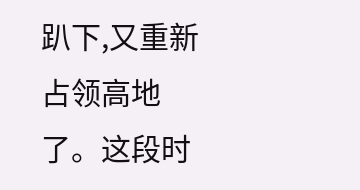趴下,又重新占领高地了。这段时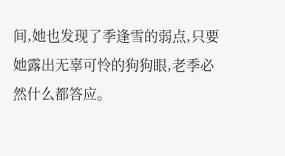间,她也发现了季逢雪的弱点,只要她露出无辜可怜的狗狗眼,老季必然什么都答应。